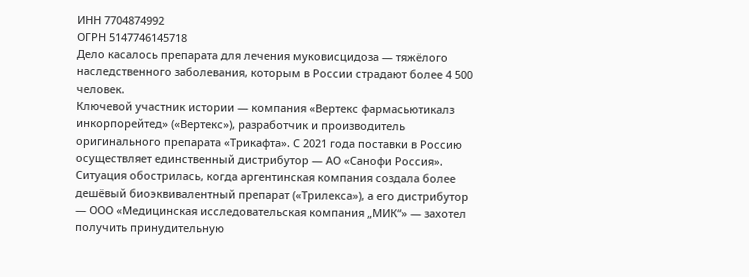ИНН 7704874992
ОГРН 5147746145718
Дело касалось препарата для лечения муковисцидоза — тяжёлого наследственного заболевания, которым в России страдают более 4 500 человек.
Ключевой участник истории — компания «Вертекс фармасьютикалз инкорпорейтед» («Вертекс»), разработчик и производитель оригинального препарата «Трикафта». С 2021 года поставки в Россию осуществляет единственный дистрибутор — АО «Санофи Россия».
Ситуация обострилась, когда аргентинская компания создала более дешёвый биоэквивалентный препарат («Трилекса»), а его дистрибутор — ООО «Медицинская исследовательская компания „МИК“» — захотел получить принудительную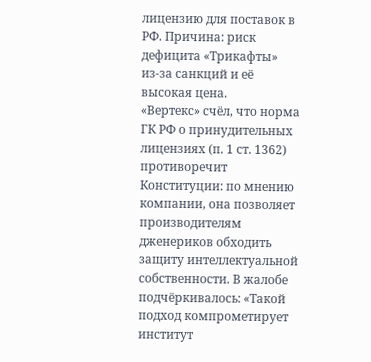лицензию для поставок в РФ. Причина: риск дефицита «Трикафты» из‑за санкций и её высокая цена.
«Вертекс» счёл, что норма ГК РФ о принудительных лицензиях (п. 1 ст. 1362) противоречит Конституции: по мнению компании, она позволяет производителям дженериков обходить защиту интеллектуальной собственности. В жалобе подчёркивалось: «Такой подход компрометирует институт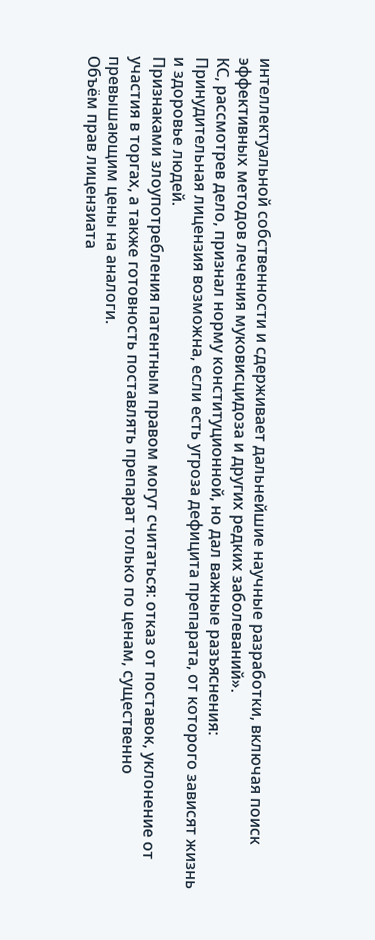интеллектуальной собственности и сдерживает дальнейшие научные разработки, включая поиск эффективных методов лечения муковисцидоза и других редких заболеваний».
КС, рассмотрев дело, признал норму конституционной, но дал важные разъяснения:
Принудительная лицензия возможна, если есть угроза дефицита препарата, от которого зависят жизнь и здоровье людей.
Признаками злоупотребления патентным правом могут считаться: отказ от поставок, уклонение от участия в торгах, а также готовность поставлять препарат только по ценам, существенно превышающим цены на аналоги.
Объём прав лицензиата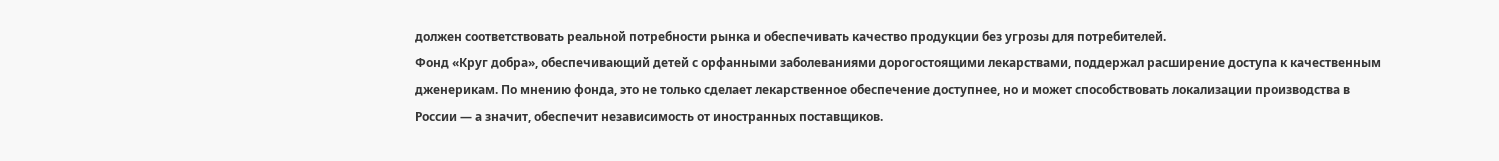должен соответствовать реальной потребности рынка и обеспечивать качество продукции без угрозы для потребителей.
Фонд «Круг добра», обеспечивающий детей с орфанными заболеваниями дорогостоящими лекарствами, поддержал расширение доступа к качественным дженерикам. По мнению фонда, это не только сделает лекарственное обеспечение доступнее, но и может способствовать локализации производства в России — а значит, обеспечит независимость от иностранных поставщиков.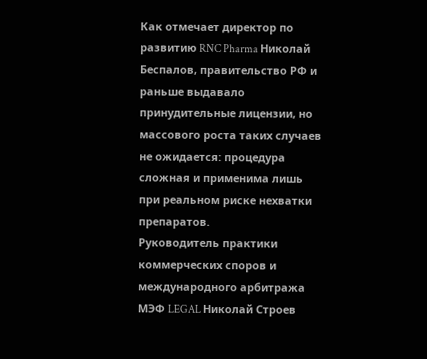Как отмечает директор по развитию RNC Pharma Николай Беспалов, правительство РФ и раньше выдавало принудительные лицензии, но массового роста таких случаев не ожидается: процедура сложная и применима лишь при реальном риске нехватки препаратов.
Руководитель практики коммерческих споров и международного арбитража МЭФ LEGAL Николай Строев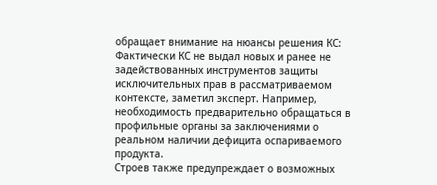обращает внимание на нюансы решения КС:
Фактически КС не выдал новых и ранее не задействованных инструментов защиты исключительных прав в рассматриваемом контексте, заметил эксперт. Например, необходимость предварительно обращаться в профильные органы за заключениями о реальном наличии дефицита оспариваемого продукта.
Строев также предупреждает о возможных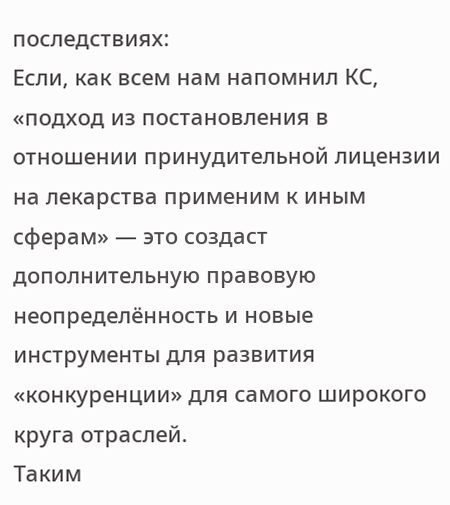последствиях:
Если, как всем нам напомнил КС, «подход из постановления в отношении принудительной лицензии на лекарства применим к иным сферам» — это создаст дополнительную правовую неопределённость и новые инструменты для развития «конкуренции» для самого широкого круга отраслей.
Таким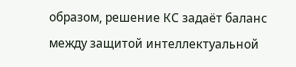образом, решение КС задаёт баланс между защитой интеллектуальной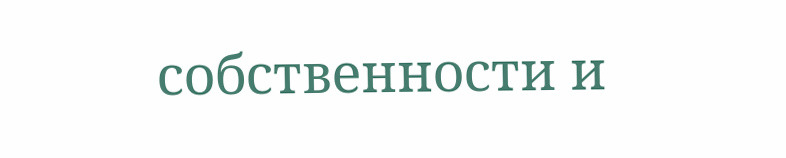собственности и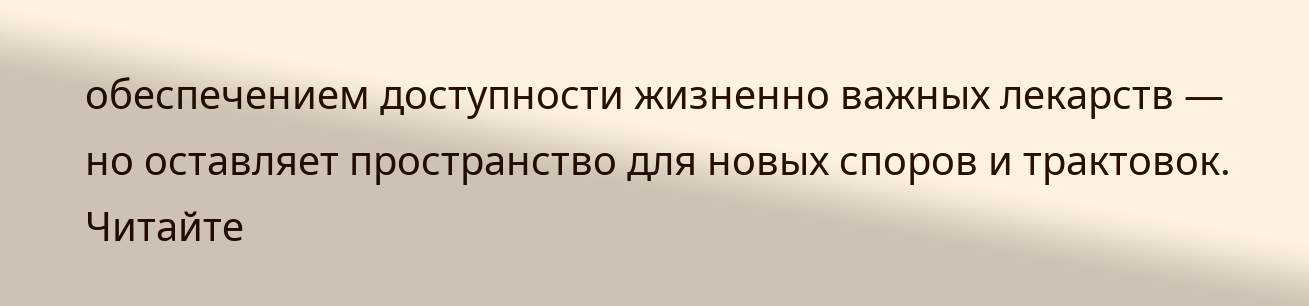обеспечением доступности жизненно важных лекарств — но оставляет пространство для новых споров и трактовок.
Читайте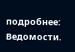подробнее: Ведомости.